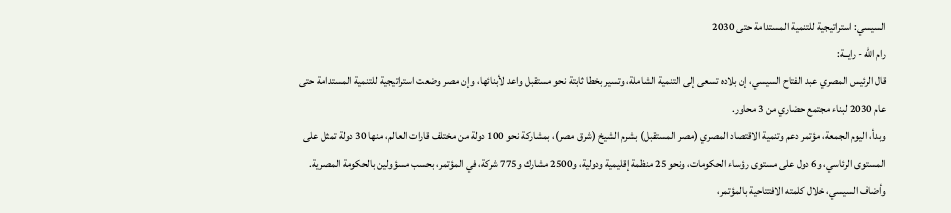السيسي: استراتيجية للتنمية المستدامة حتى 2030
رام الله - رايــة:
قال الرئيس المصري عبد الفتاح السيسي، إن بلاده تسعى إلى التنمية الشاملة، وتسير بخطا ثابتة نحو مستقبل واعد لأبنائها، وإن مصر وضعت استراتيجية للتنمية المستدامة حتى عام 2030 لبناء مجتمع حضاري من 3 محاور.
وبدأ، اليوم الجمعة، مؤتمر دعم وتنمية الاقتصاد المصري (مصر المستقبل) بشرم الشيخ (شرق مصر)، بمشاركة نحو 100 دولة من مختلف قارات العالم، منها 30 دولة تمثل على المستوى الرئاسي، و6 دول على مستوى رؤساء الحكومات، ونحو 25 منظمة إقليمية ودولية، و2500 مشارك و775 شركة، في المؤتمر، بحسب مسؤولين بالحكومة المصرية.
وأضاف السيسي، خلال كلمته الافتتاحية بالمؤتمر،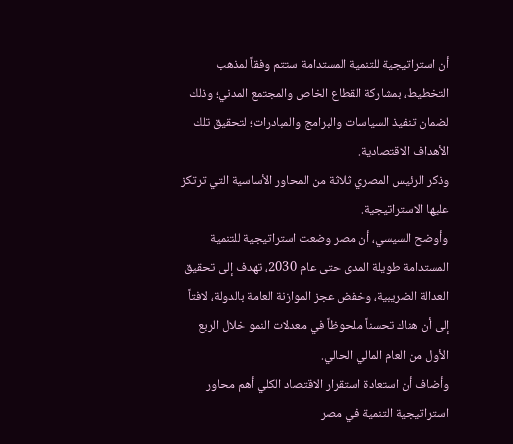أن استراتيجية للتنمية المستدامة ستتم وفقاً لمذهب التخطيط، بمشاركة القطاع الخاص والمجتمع المدني؛ وذلك لضمان تنفيذ السياسات والبرامج والمبادرات؛ لتحقيق تلك الأهداف الاقتصادية.
وذكر الرئيس المصري ثلاثة من المحاور الأساسية التي ترتكز عليها الاستراتيجية.
وأوضح السيسي، أن مصر وضعت استراتيجية للتنمية المستدامة طويلة المدى حتى عام 2030، تهدف إلى تحقيق العدالة الضريبية، وخفض عجز الموازنة العامة بالدولة، لافتاً إلى أن هناك تحسناً ملحوظاً في معدلات النمو خلال الربع الأول من العام المالي الحالي.
وأضاف أن استعادة استقرار الاقتصاد الكلي أهم محاور استراتيجية التنمية في مصر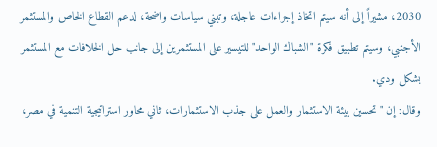2030، مشيراً إلى أنه سيتم اتخاذ إجراءات عاجلة، وتبني سياسات واضحة، لدعم القطاع الخاص والمستثمر الأجنبي، وسيتم تطبيق فكرة "الشباك الواحد" للتيسير على المستثمرين إلى جانب حل الخلافات مع المستثمر بشكل ودي.
وقال: إن "تحسين بيئة الاستثمار والعمل على جذب الاستثمارات، ثاني محاور استراتيجية التنمية في مصر،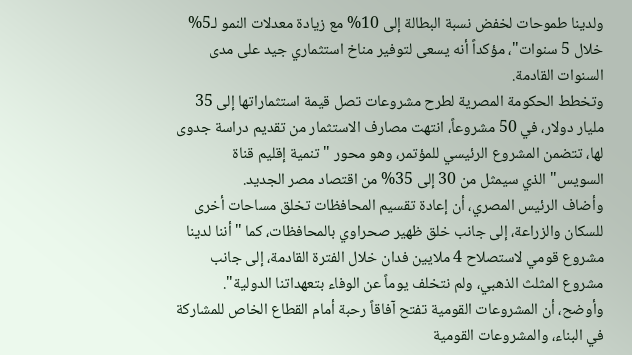ولدينا طموحات لخفض نسبة البطالة إلى 10% مع زيادة معدلات النمو لـ5% خلال 5 سنوات"، مؤكداً أنه يسعى لتوفير مناخ استثماري جيد على مدى السنوات القادمة.
وتخطط الحكومة المصرية لطرح مشروعات تصل قيمة استثماراتها إلى 35 مليار دولار، في 50 مشروعاً، انتهت مصارف الاستثمار من تقديم دراسة جدوى لها، تتضمن المشروع الرئيسي للمؤتمر، وهو محور "تنمية إقليم قناة السويس" الذي سيمثل من 30 إلى 35% من اقتصاد مصر الجديد.
وأضاف الرئيس المصري، أن إعادة تقسيم المحافظات تخلق مساحات أخرى للسكان والزراعة، إلى جانب خلق ظهير صحراوي بالمحافظات، كما "أننا لدينا مشروع قومي لاستصلاح 4 ملايين فدان خلال الفترة القادمة، إلى جانب مشروع المثلث الذهبي، ولم نتخلف يوماً عن الوفاء بتعهداتنا الدولية".
وأوضح، أن المشروعات القومية تفتح آفاقاً رحبة أمام القطاع الخاص للمشاركة في البناء، والمشروعات القومية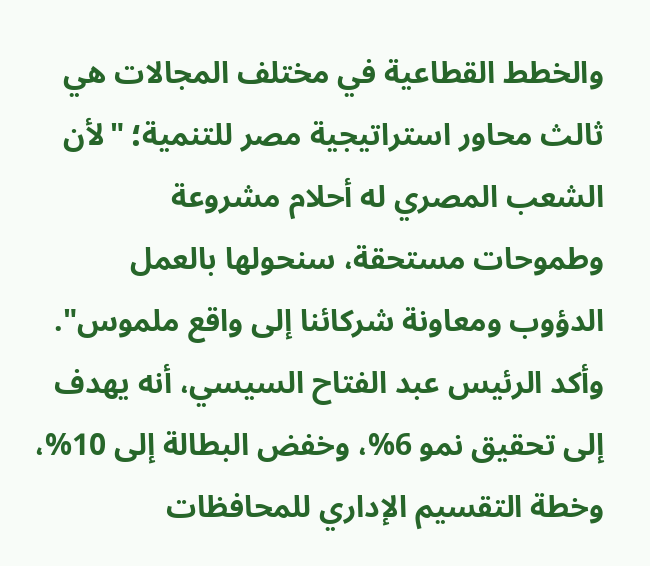والخطط القطاعية في مختلف المجالات هي ثالث محاور استراتيجية مصر للتنمية؛ "لأن الشعب المصري له أحلام مشروعة وطموحات مستحقة، سنحولها بالعمل الدؤوب ومعاونة شركائنا إلى واقع ملموس".
وأكد الرئيس عبد الفتاح السيسي، أنه يهدف إلى تحقيق نمو 6%، وخفض البطالة إلى 10%، وخطة التقسيم الإداري للمحافظات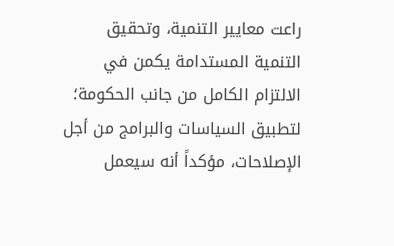راعت معايير التنمية، وتحقيق التنمية المستدامة يكمن في الالتزام الكامل من جانب الحكومة؛ لتطبيق السياسات والبرامج من أجل الإصلاحات، مؤكداً أنه سيعمل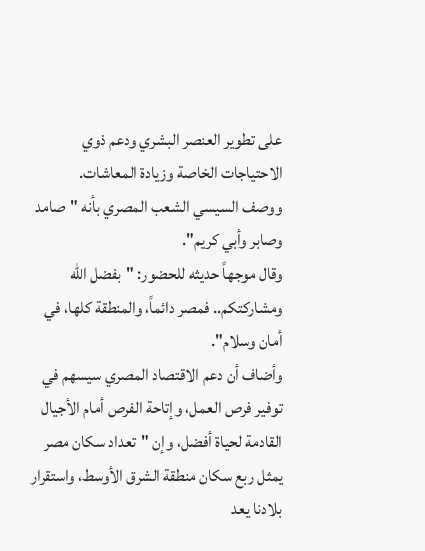على تطوير العنصر البشري ودعم ذوي الاحتياجات الخاصة وزيادة المعاشات.
ووصف السيسي الشعب المصري بأنه "صامد وصابر وأبي كريم".
وقال موجهاً حديثه للحضور: "بفضل الله ومشاركتكم.. فمصر دائماً، والمنطقة كلها، في أمان وسلام".
وأضاف أن دعم الاقتصاد المصري سيسهم في توفير فرص العمل، وإتاحة الفرص أمام الأجيال القادمة لحياة أفضل، وإن "تعداد سكان مصر يمثل ربع سكان منطقة الشرق الأوسط، واستقرار بلادنا يعد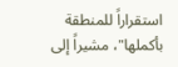استقراراً للمنطقة بأكملها"، مشيراً إلى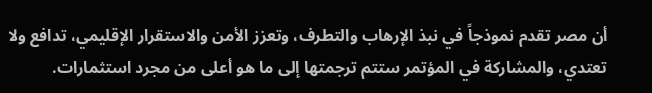أن مصر تقدم نموذجاً في نبذ الإرهاب والتطرف، وتعزز الأمن والاستقرار الإقليمي، تدافع ولا تعتدي، والمشاركة في المؤتمر ستتم ترجمتها إلى ما هو أعلى من مجرد استثمارات.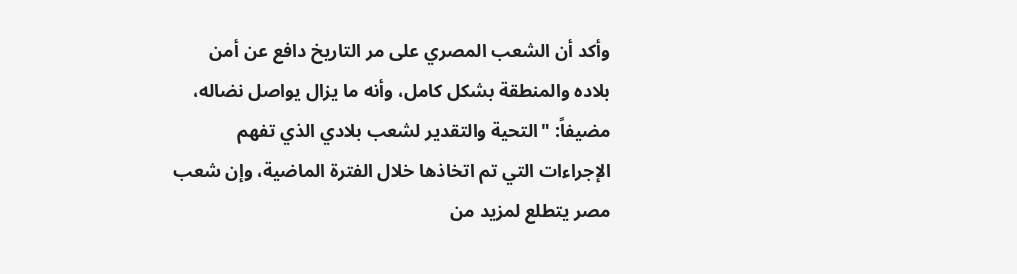وأكد أن الشعب المصري على مر التاريخ دافع عن أمن بلاده والمنطقة بشكل كامل، وأنه ما يزال يواصل نضاله، مضيفاً: "التحية والتقدير لشعب بلادي الذي تفهم الإجراءات التي تم اتخاذها خلال الفترة الماضية، وإن شعب مصر يتطلع لمزيد من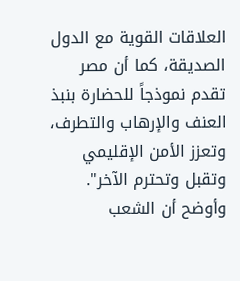العلاقات القوية مع الدول الصديقة، كما أن مصر تقدم نموذجاً للحضارة بنبذ العنف والإرهاب والتطرف، وتعزز الأمن الإقليمي وتقبل وتحترم الآخر".
وأوضح أن الشعب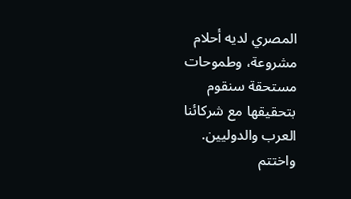المصري لديه أحلام مشروعة، وطموحات مستحقة سنقوم بتحقيقها مع شركائنا العرب والدوليين.
واختتم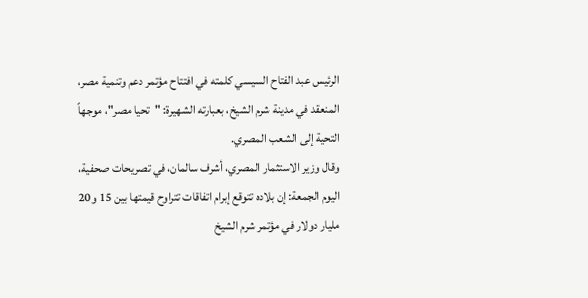الرئيس عبد الفتاح السيسي كلمته في افتتاح مؤتمر دعم وتنمية مصر، المنعقد في مدينة شرم الشيخ، بعبارته الشهيرة: "تحيا مصر"، موجهاً التحية إلى الشعب المصري.
وقال وزير الاستثمار المصري، أشرف سالمان، في تصريحات صحفية، اليوم الجمعة: إن بلاده تتوقع إبرام اتفاقات تتراوح قيمتها بين 15 و20 مليار دولار في مؤتمر شرم الشيخ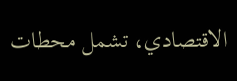الاقتصادي، تشمل محطات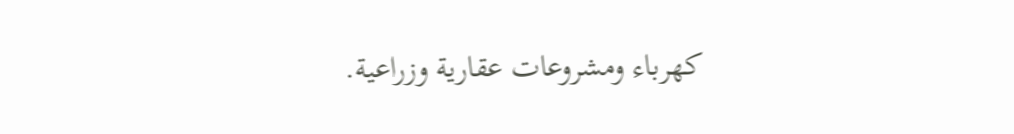كهرباء ومشروعات عقارية وزراعية.